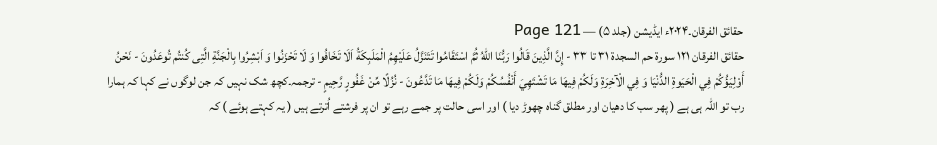حقائق الفرقان۔۲۰۲۴ء ایڈیشن (جلد ۵) — Page 121
حقائق الفرقان ۱۲۱ سورة حم السجدة ۳۱ تا ۳۳ - إِنَّ الَّذِينَ قَالُوا رَبُّنَا اللهُ ثُمَّ اسْتَقَامُوا تَتَنَزَّلُ عَلَيْهِمُ الْمَلَبِكَةُ اَلَا تَخَافُوا وَ لَا تَحْزَنُوا وَ اَبْشِرُوا بِالْجَنَّةِ الَّتِى كُنتُم تُوعَدُونَ - نَحْنُ أَوْلِيَؤُكُمْ فِي الْحَيَوةِ الدُّنْيَا وَ فِي الْآخِرَةِ وَلَكُمْ فِيهَا مَا تَشْتَهِيَ أَنْفُسُكُمْ وَلَكُمْ فِيهَا مَا تَدَّعُونَ - نُزُلًا مِّنْ غَفُورٍ رَّحِيمٍ - ترجمہ۔کچھ شک نہیں کہ جن لوگوں نے کہا کہ ہمارا رب تو اللہ ہی ہے ( پھر سب کا دھیان اور مطلق گناہ چھوڑ دیا ) اور اسی حالت پر جمے رہے تو ان پر فرشتے اُترتے ہیں ( یہ کہتے ہوئے ) کہ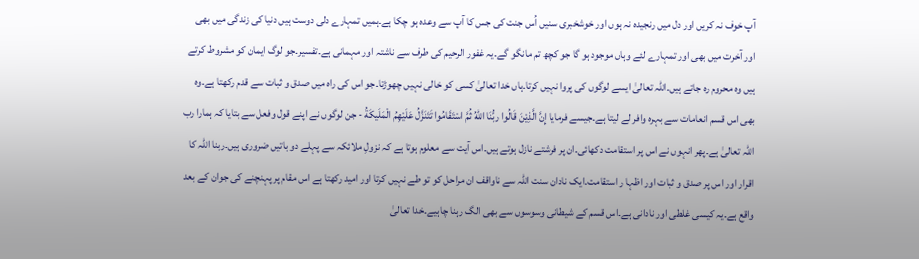آپ خوف نہ کریں اور دل میں رنجیدہ نہ ہوں اور خوشخبری سنیں اُس جنت کی جس کا آپ سے وعدہ ہو چکا ہے۔ہمیں تمہارے دلی دوست ہیں دنیا کی زندگی میں بھی اور آخرت میں بھی اور تمہارے لئے وہاں موجود ہو گا جو کچھ تم مانگو گے۔یہ غفور الرحیم کی طرف سے ناشتہ اور مہمانی ہے۔تفسیر۔جو لوگ ایمان کو مشروط کرتے ہیں وہ محروم رہ جاتے ہیں۔اللہ تعالیٰ ایسے لوگوں کی پروا نہیں کرتا۔ہاں خدا تعالیٰ کسی کو خالی نہیں چھوڑتا۔جو اس کی راہ میں صدق و ثبات سے قدم رکھتا ہے۔وہ بھی اس قسم انعامات سے بہرہ وافر لے لیتا ہے۔جیسے فرمایا إِنَّ الَّذِيْنَ قَالُوا ربُّنَا اللهُ ثُمَّ اسْتَقَامُوا تَتَنَزَّلُ عَلَيْهِمُ الْمَلَيكَةُ - جن لوگوں نے اپنے قول وفعل سے بتایا کہ ہمارا رب اللہ تعالیٰ ہے۔پھر انہوں نے اس پر استقامت دکھائی۔ان پر فرشتے نازل ہوتے ہیں۔اس آیت سے معلوم ہوتا ہے کہ نزولِ ملائکہ سے پہلے دو باتیں ضروری ہیں۔ربنا اللہ کا اقرار اور اس پر صدق و ثبات اور اظہا ر استقامت۔ایک نادان سنت اللہ سے ناواقف ان مراحل کو تو طے نہیں کرتا اور امید رکھتا ہے اس مقام پر پہنچنے کی جوان کے بعد واقع ہے۔یہ کیسی غلطی اور نادانی ہے۔اس قسم کے شیطانی وسوسوں سے بھی الگ رہنا چاہیے۔خدا تعالیٰ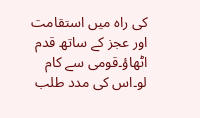کی راہ میں استقامت اور عجز کے ساتھ قدم اٹھاؤ۔قومی سے کام لو۔اس کی مدد طلب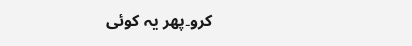کرو۔پھر یہ کوئی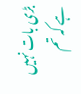بڑی بات نہیں ہے کہ تم